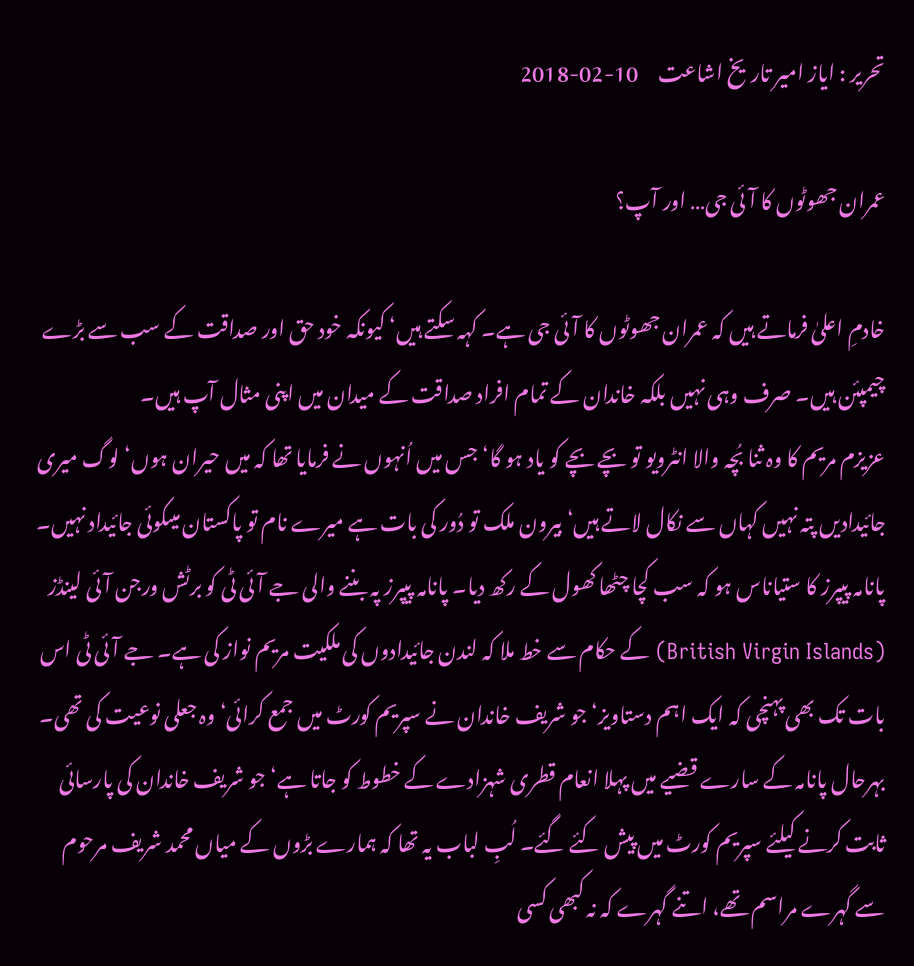تحریر : ایاز امیر تاریخ اشاعت     10-02-2018

عمران جھوٹوں کا آئی جی… اور آپ؟

خادمِ اعلیٰ فرماتے ہیں کہ عمران جھوٹوں کا آئی جی ہے۔ کہہ سکتے ہیں‘ کیونکہ خود حق اور صداقت کے سب سے بڑے چیمپئن ہیں۔ صرف وہی نہیں بلکہ خاندان کے تمام افراد صداقت کے میدان میں اپنی مثال آپ ہیں۔
عزیزم مریم کا وہ ثنا بُچہ والا انٹرویو تو بچے بچے کو یاد ہو گا‘ جس میں اُنہوں نے فرمایا تھا کہ میں حیران ہوں‘ لوگ میری جائیدادیں پتہ نہیں کہاں سے نکال لاتے ہیں‘ بیرون ملک تو دُور کی بات ہے میرے نام تو پاکستان میںکوئی جائیداد نہیں۔ پانامہ پیپرز کا ستیاناس ہو کہ سب کچا چٹھا کھول کے رکھ دیا۔ پانامہ پیپرز پہ بننے والی جے آئی ٹی کو برٹش ورجن آئی لینڈز (British Virgin Islands) کے حکام سے خط ملا کہ لندن جائیدادوں کی ملکیت مریم نواز کی ہے۔ جے آئی ٹی اس بات تک بھی پہنچی کہ ایک اہم دستاویز‘ جو شریف خاندان نے سپریم کورٹ میں جمع کرائی‘ وہ جعلی نوعیت کی تھی۔
بہرحال پانامہ کے سارے قضیے میں پہلا انعام قطری شہزادے کے خطوط کو جاتا ہے‘ جو شریف خاندان کی پارسائی ثابت کرنے کیلئے سپریم کورٹ میں پیش کئے گئے۔ لُبِ لباب یہ تھا کہ ہمارے بڑوں کے میاں محمد شریف مرحوم سے گہرے مراسم تھے، اتنے گہرے کہ نہ کبھی کسی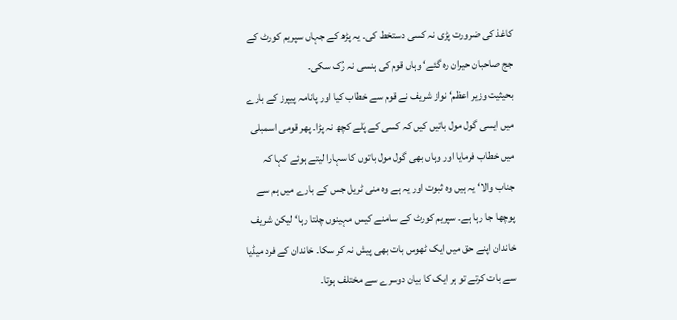کاغذ کی ضرورت پڑی نہ کسی دستخط کی۔ یہ پڑھ کے جہاں سپریم کورٹ کے جج صاحبان حیران رہ گئے‘ وہاں قوم کی ہنسی نہ رُک سکی۔
بحیثیت وزیر اعظم‘ نواز شریف نے قوم سے خطاب کیا اور پانامہ پیپرز کے بارے میں ایسی گول مول باتیں کیں کہ کسی کے پَلے کچھ نہ پڑا۔ پھر قومی اسمبلی میں خطاب فرمایا اور وہاں بھی گول مول باتوں کا سہارا لیتے ہوئے کہا کہ جناب والا‘ یہ ہیں وہ ثبوت اور یہ ہے وہ منی ٹریل جس کے بارے میں ہم سے پوچھا جا رہا ہے۔ سپریم کورٹ کے سامنے کیس مہینوں چلتا رہا‘ لیکن شریف خاندان اپنے حق میں ایک ٹھوس بات بھی پیش نہ کر سکا۔ خاندان کے فرد میڈیا سے بات کرتے تو ہر ایک کا بیان دوسرے سے مختلف ہوتا۔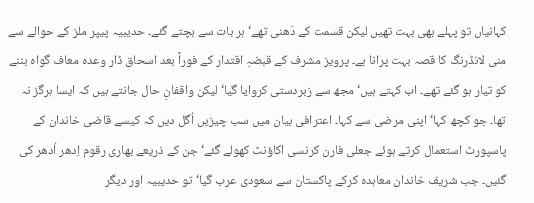کہانیاں تو پہلے بھی بہت تھیں لیکن قسمت کے دَھنی تھے‘ ہر بات سے بچتے گئے۔ حدیبیہ پیپر ملز کے حوالے سے منی لانڈرنگ کا قصہ بہت پرانا ہے۔ پرویز مشرف کے قبضہِ اقتدار کے فوراً بعد اسحاق ڈار وعدہ معاف گواہ بننے کو تیار ہو گئے تھے۔ اب کہتے ہیں‘ مجھ سے زبردستی کروایا گیا‘ لیکن واقفانِ حال جانتے ہیں کہ ایسا ہرگز نہ تھا۔ جو کچھ کہا‘ اپنی مرضی سے کہا۔ اعترافی بیان میں سب چیزیں اُگل دیں کہ کیسے قاضی خاندان کے پاسپورٹ استعمال کرتے ہوئے جعلی فارن کرنسی اکاؤنٹ کھولے گئے‘ جن کے ذریعے بھاری رقوم اِدھر اُدھر کی گئیں۔ جب شریف خاندان معاہدہ کرکے پاکستان سے سعودی عرب گیا‘ تو حدیبیہ اور دیگر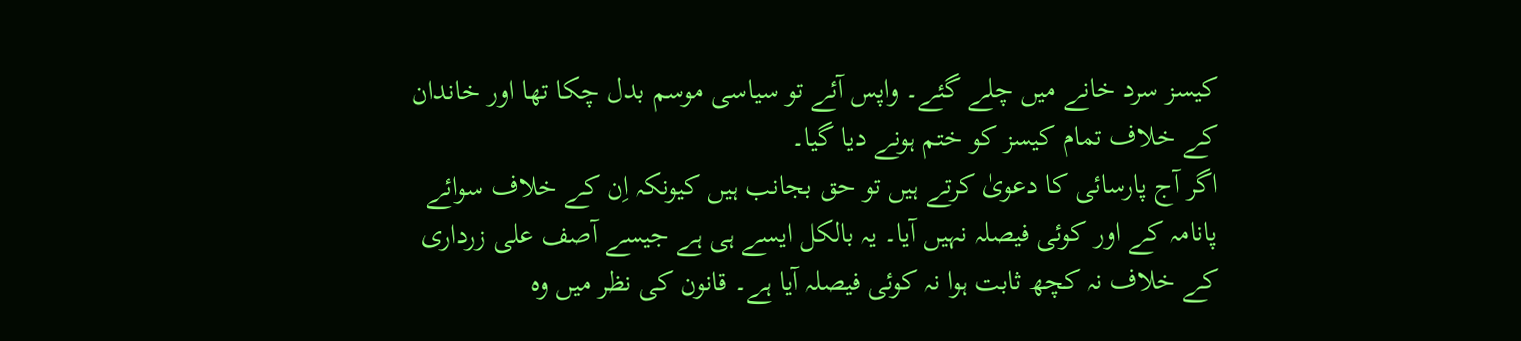کیسز سرد خانے میں چلے گئے۔ واپس آئے تو سیاسی موسم بدل چکا تھا اور خاندان کے خلاف تمام کیسز کو ختم ہونے دیا گیا۔
اگر آج پارسائی کا دعویٰ کرتے ہیں تو حق بجانب ہیں کیونکہ اِن کے خلاف سوائے پانامہ کے اور کوئی فیصلہ نہیں آیا۔ یہ بالکل ایسے ہی ہے جیسے آصف علی زرداری کے خلاف نہ کچھ ثابت ہوا نہ کوئی فیصلہ آیا ہے۔ قانون کی نظر میں وہ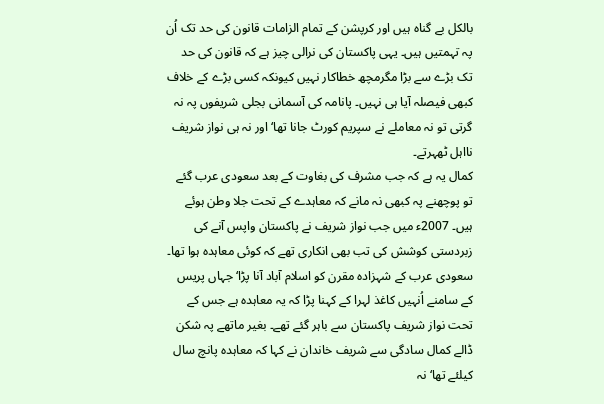بالکل بے گناہ ہیں اور کرپشن کے تمام الزامات قانون کی حد تک اُن پہ تہمتیں ہیں۔ یہی پاکستان کی نرالی چیز ہے کہ قانون کی حد تک بڑے سے بڑا مگرمچھ خطاکار نہیں کیونکہ کسی بڑے کے خلاف کبھی فیصلہ آیا ہی نہیں۔ پانامہ کی آسمانی بجلی شریفوں پہ نہ گرتی تو نہ معاملے نے سپریم کورٹ جانا تھا‘ اور نہ ہی نواز شریف نااہل ٹھہرتے۔
کمال یہ ہے کہ جب مشرف کی بغاوت کے بعد سعودی عرب گئے تو پوچھنے پہ کبھی نہ مانے کہ معاہدے کے تحت جلا وطن ہوئے ہیں۔ 2007ء میں جب نواز شریف نے پاکستان واپس آنے کی زبردستی کوشش کی تب بھی انکاری تھے کہ کوئی معاہدہ ہوا تھا۔ سعودی عرب کے شہزادہ مقرن کو اسلام آباد آنا پڑا‘ جہاں پریس کے سامنے اُنہیں کاغذ لہرا کے کہنا پڑا کہ یہ معاہدہ ہے جس کے تحت نواز شریف پاکستان سے باہر گئے تھے۔ بغیر ماتھے پہ شکن ڈالے کمال سادگی سے شریف خاندان نے کہا کہ معاہدہ پانچ سال کیلئے تھا‘ نہ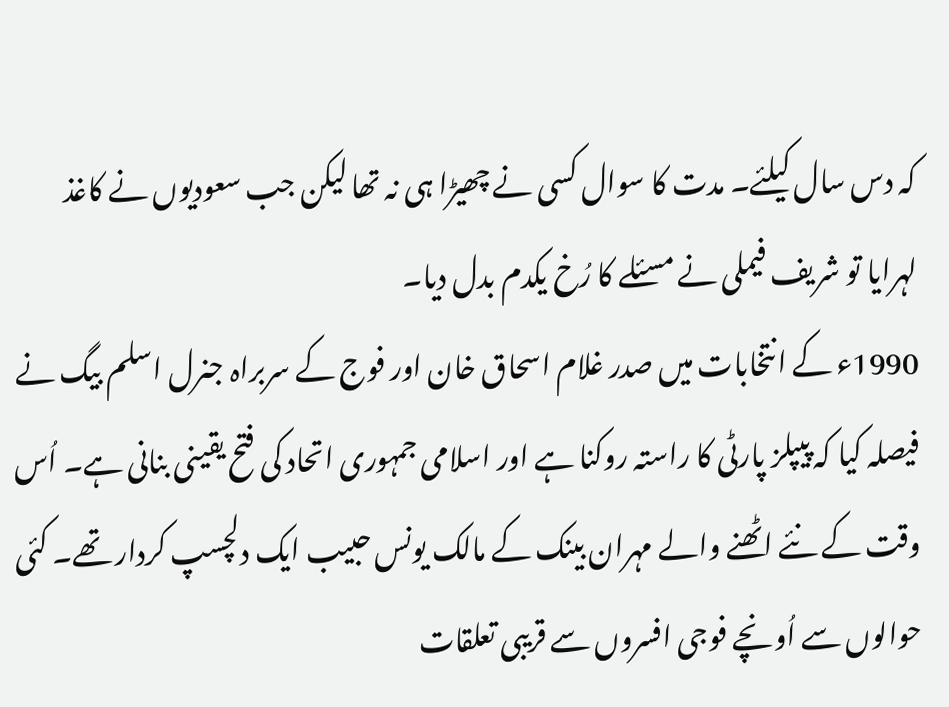کہ دس سال کیلئے۔ مدت کا سوال کسی نے چھیڑا ہی نہ تھا لیکن جب سعودیوں نے کاغذ لہرایا تو شریف فیملی نے مسئلے کا رُخ یکدم بدل دیا۔
1990ء کے انتخابات میں صدر غلام اسحاق خان اور فوج کے سربراہ جنرل اسلم بیگ نے فیصلہ کیا کہ پیپلز پارٹی کا راستہ روکنا ہے اور اسلامی جمہوری اتحاد کی فتح یقینی بنانی ہے۔ اُس وقت کے نئے اٹھنے والے مہران بینک کے مالک یونس حبیب ایک دلچسپ کردار تھے۔ کئی حوالوں سے اُونچے فوجی افسروں سے قریبی تعلقات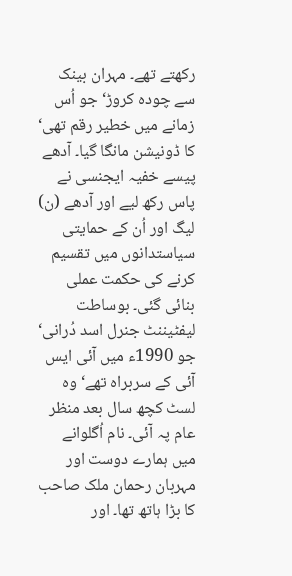رکھتے تھے۔ مہران بینک سے چودہ کروڑ‘ جو اُس زمانے میں خطیر رقم تھی‘ کا ڈونیشن مانگا گیا۔ آدھے پیسے خفیہ ایجنسی نے پاس رکھ لیے اور آدھے (ن) لیگ اور اُن کے حمایتی سیاستدانوں میں تقسیم کرنے کی حکمت عملی بنائی گئی۔ بوساطت لیفٹیننٹ جنرل اسد دُرانی‘ جو 1990ء میں آئی ایس آئی کے سربراہ تھے‘ وہ لسٹ کچھ سال بعد منظر عام پہ آئی۔ نام اُگلوانے میں ہمارے دوست اور مہربان رحمان ملک صاحب کا بڑا ہاتھ تھا۔ اور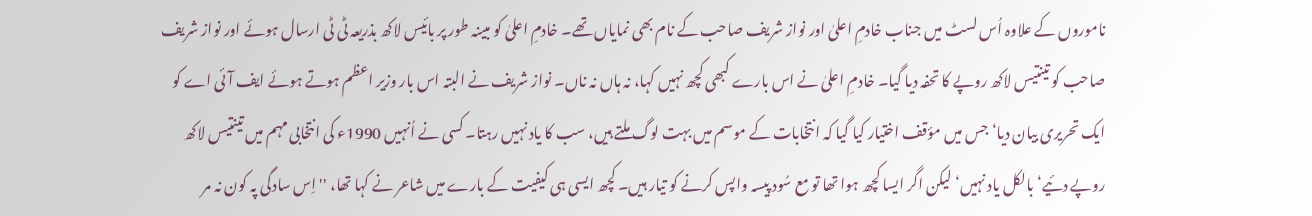ناموروں کے علاوہ اُس لسٹ میں جناب خادمِ اعلیٰ اور نواز شریف صاحب کے نام بھی نمایاں تھے۔ خادمِ اعلیٰ کو مبینہ طور پر بائیس لاکھ بذریعہ ٹی ٹی ارسال ہوئے اور نواز شریف صاحب کو تینتیس لاکھ روپے کا تحفہ دیا گیا۔ خادمِ اعلیٰ نے اس بارے کبھی کچھ نہیں کہا، نہ ہاں نہ ناں۔ نواز شریف نے البتہ اس بار وزیر اعظم ہوتے ہوئے ایف آئی اے کو ایک تحریری بیان دیا‘ جس میں مؤقف اختیار کیا گیا کہ انتخابات کے موسم میں بہت لوگ ملتے ہیں، سب کا یاد نہیں رہتا۔ کسی نے اُنہیں 1990ء کی انتخابی مہم میں تینتیس لاکھ روپے دئیے‘ بالکل یاد نہیں‘ لیکن اگر ایسا کچھ ہوا تھا تو مع سُود پیسہ واپس کرنے کو تیار ہیں۔ کچھ ایسی ہی کیفیت کے بارے میں شاعر نے کہا تھا، '' اِس سادگی پہ کون نہ مر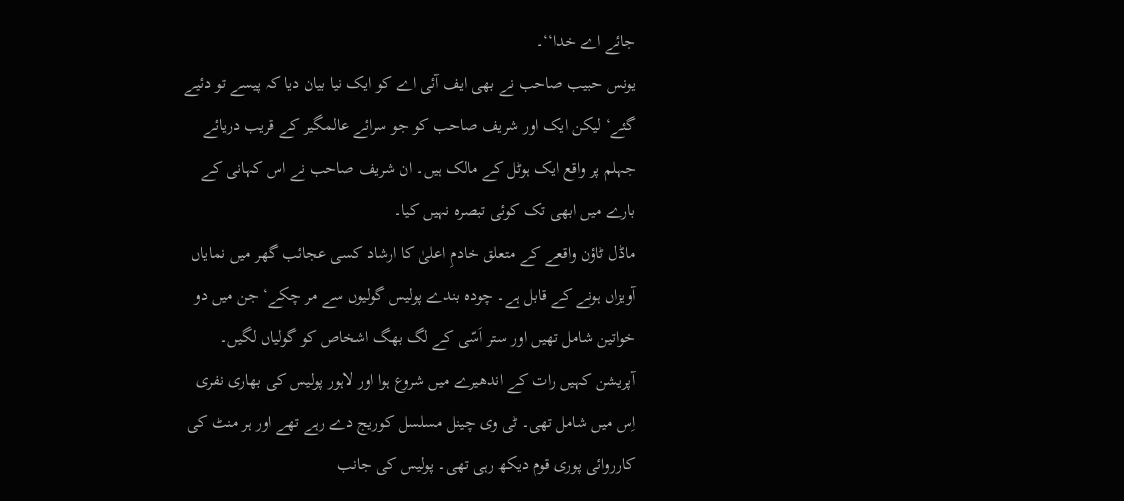جائے اے خدا‘‘۔
یونس حبیب صاحب نے بھی ایف آئی اے کو ایک نیا بیان دیا کہ پیسے تو دئیے گئے‘ لیکن ایک اور شریف صاحب کو جو سرائے عالمگیر کے قریب دریائے جہلم پر واقع ایک ہوٹل کے مالک ہیں۔ ان شریف صاحب نے اس کہانی کے بارے میں ابھی تک کوئی تبصرہ نہیں کیا۔
ماڈل ٹاؤن واقعے کے متعلق خادمِ اعلیٰ کا ارشاد کسی عجائب گھر میں نمایاں آویزاں ہونے کے قابل ہے۔ چودہ بندے پولیس گولیوں سے مر چکے‘ جن میں دو خواتین شامل تھیں اور ستر اَسّی کے لگ بھگ اشخاص کو گولیاں لگیں۔ آپریشن کہیں رات کے اندھیرے میں شروع ہوا اور لاہور پولیس کی بھاری نفری اِس میں شامل تھی۔ ٹی وی چینل مسلسل کوریج دے رہے تھے اور ہر منٹ کی کارروائی پوری قوم دیکھ رہی تھی۔ پولیس کی جانب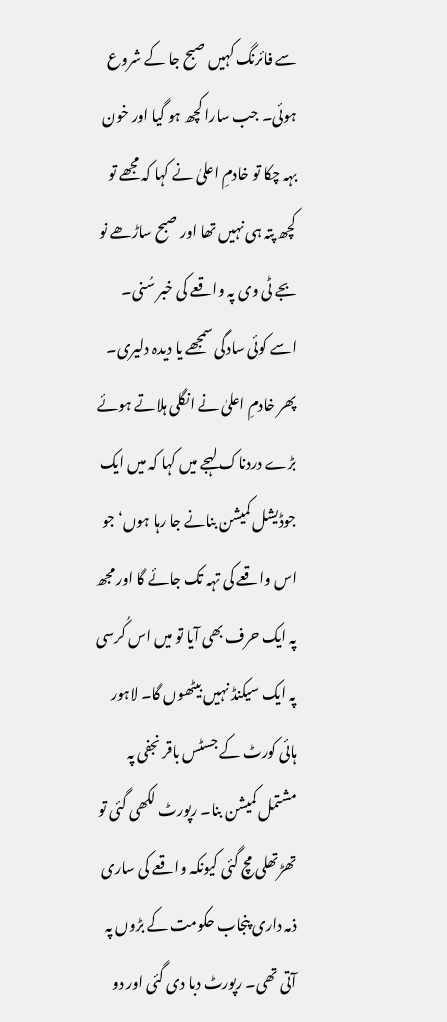سے فائرنگ کہیں صبح جا کے شروع ہوئی۔ جب سارا کچھ ہو گیا اور خون بہہ چکا تو خادمِ اعلیٰ نے کہا کہ مجھے تو کچھ پتہ ہی نہیں تھا اور صبح ساڑھے نو بجے ٹی وی پہ واقعے کی خبر سُنی۔ اسے کوئی سادگی سمجھے یا دیدہ دلیری۔
پھر خادمِ اعلیٰ نے انگلی ہلاتے ہوئے بڑے دردناک لہجے میں کہا کہ میں ایک جوڈیشل کمیشن بنانے جا رہا ہوں‘ جو اس واقعے کی تہہ تک جائے گا اور مجھ پہ ایک حرف بھی آیا تو میں اس کُرسی پہ ایک سیکنڈ نہیں بیٹھوں گا۔ لاہور ہائی کورٹ کے جسٹس باقر نجفی پہ مشتمل کمیشن بنا۔ رپورٹ لکھی گئی تو تھڑتھلی مچ گئی کیونکہ واقعے کی ساری ذمہ داری پنجاب حکومت کے بڑوں پہ آتی تھی۔ رپورٹ دبا دی گئی اور دو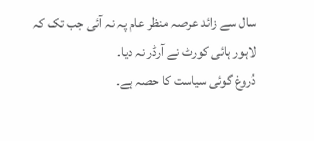سال سے زائد عرصہ منظر عام پہ نہ آئی جب تک کہ لاہور ہائی کورٹ نے آرڈر نہ دیا۔
دُروغ گوئی سیاست کا حصہ ہے۔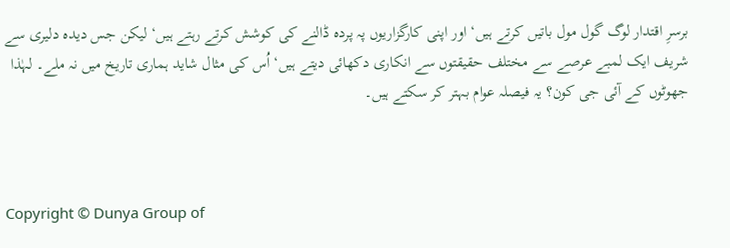برسرِ اقتدار لوگ گول مول باتیں کرتے ہیں‘ اور اپنی کارگزاریوں پہ پردہ ڈالنے کی کوشش کرتے رہتے ہیں‘ لیکن جس دیدہ دلیری سے شریف ایک لمبے عرصے سے مختلف حقیقتوں سے انکاری دکھائی دیتے ہیں‘ اُس کی مثال شاید ہماری تاریخ میں نہ ملے۔ لہٰذا جھوٹوں کے آئی جی کون؟ یہ فیصلہ عوام بہتر کر سکتے ہیں۔



Copyright © Dunya Group of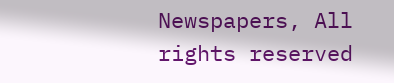Newspapers, All rights reserved